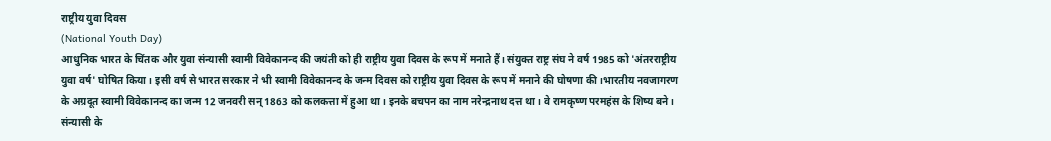राष्ट्रीय युवा दिवस
(National Youth Day)
आधुनिक भारत के चिंतक और युवा संन्यासी स्वामी विवेकानन्द की जयंती को ही राष्ट्रीय युवा दिवस के रूप में मनाते हैं। संयुक्त राष्ट्र संघ ने वर्ष 1985 को 'अंतरराष्ट्रीय युवा वर्ष' घोषित किया। इसी वर्ष से भारत सरकार ने भी स्वामी विवेकानन्द के जन्म दिवस को राष्ट्रीय युवा दिवस के रूप में मनाने की घोषणा की।भारतीय नवजागरण के अग्रदूत स्वामी विवेकानन्द का जन्म 12 जनवरी सन् 1863 को कलकत्ता में हुआ था। इनके बचपन का नाम नरेन्द्रनाथ दत्त था। वे रामकृष्ण परमहंस के शिष्य बने। संन्यासी के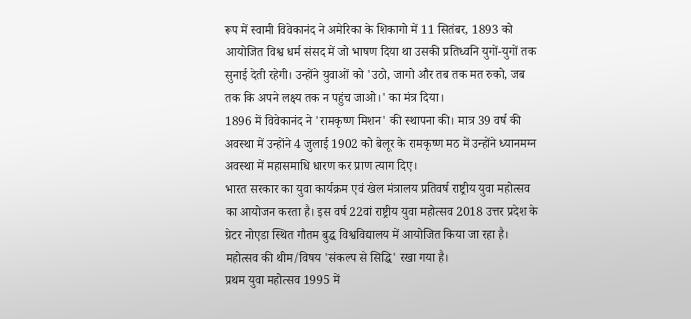रूप में स्वामी विवेकानंद ने अमेरिका के शिकागो में 11 सितंबर, 1893 को आयोजित विश्व धर्म संसद में जो भाषण दिया था उसकी प्रतिध्वनि युगों-युगों तक सुनाई देती रहेगी। उन्होंने युवाओं को 'उठो, जागो और तब तक मत रुको, जब तक कि अपने लक्ष्य तक न पहुंच जाओ।' का मंत्र दिया।
1896 में विवेकानंद ने 'रामकृष्ण मिशन' की स्थापना की। मात्र 39 वर्ष की अवस्था में उन्होंने 4 जुलाई 1902 को बेलूर के रामकृष्ण मठ में उन्होंने ध्यानमग्न अवस्था में महासमाधि धारण कर प्राण त्याग दिए।
भारत सरकार का युवा कार्यक्रम एवं खेल मंत्रालय प्रतिवर्ष राष्ट्रीय युवा महोत्सव का आयोजन करता है। इस वर्ष 22वां राष्ट्रीय युवा महोत्सव 2018 उत्तर प्रदेश के ग्रेटर नोएडा स्थित गौतम बुद्ध विश्वविद्यालय में आयोजित किया जा रहा है। महोत्सव की थीम/विषय 'संकल्प से सिद्धि' रखा गया है।
प्रथम युवा महोत्सव 1995 में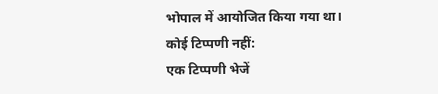भोपाल में आयोजित किया गया था।
कोई टिप्पणी नहीं:
एक टिप्पणी भेजें